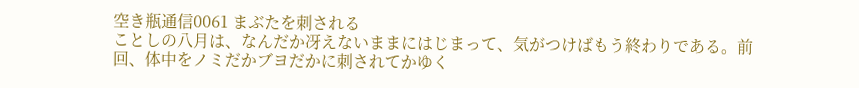空き瓶通信0061 まぶたを刺される
ことしの八月は、なんだか冴えないままにはじまって、気がつけばもう終わりである。前回、体中をノミだかブヨだかに刺されてかゆく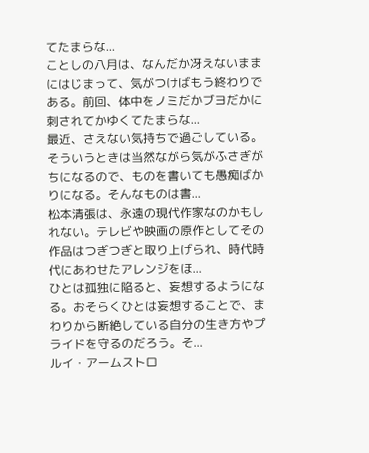てたまらな...
ことしの八月は、なんだか冴えないままにはじまって、気がつけばもう終わりである。前回、体中をノミだかブヨだかに刺されてかゆくてたまらな...
最近、さえない気持ちで過ごしている。そういうときは当然ながら気がふさぎがちになるので、ものを書いても愚痴ばかりになる。そんなものは書...
松本清張は、永遠の現代作家なのかもしれない。テレビや映画の原作としてその作品はつぎつぎと取り上げられ、時代時代にあわせたアレンジをほ...
ひとは孤独に陥ると、妄想するようになる。おそらくひとは妄想することで、まわりから断絶している自分の生き方やプライドを守るのだろう。そ...
ルイ・アームストロ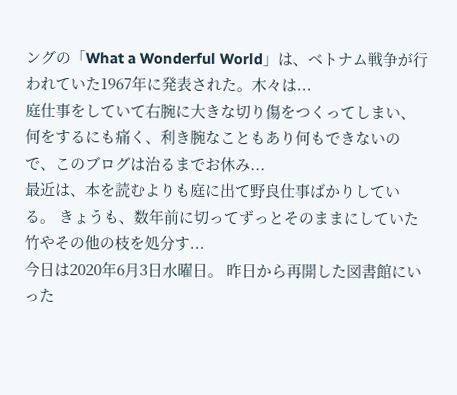ングの「What a Wonderful World」は、ベトナム戦争が行われていた1967年に発表された。木々は...
庭仕事をしていて右腕に大きな切り傷をつくってしまい、何をするにも痛く、利き腕なこともあり何もできないので、このブログは治るまでお休み...
最近は、本を読むよりも庭に出て野良仕事ばかりしている。 きょうも、数年前に切ってずっとそのままにしていた竹やその他の枝を処分す...
今日は2020年6月3日水曜日。 昨日から再開した図書館にいった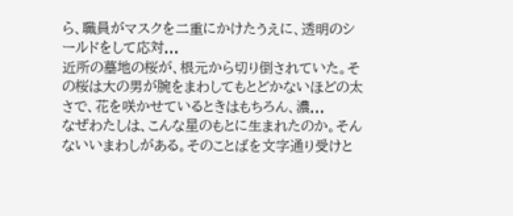ら、職員がマスクを二重にかけたうえに、透明のシールドをして応対...
近所の墓地の桜が、根元から切り倒されていた。その桜は大の男が腕をまわしてもとどかないほどの太さで、花を咲かせているときはもちろん、濃...
なぜわたしは、こんな星のもとに生まれたのか。そんないいまわしがある。そのことばを文字通り受けと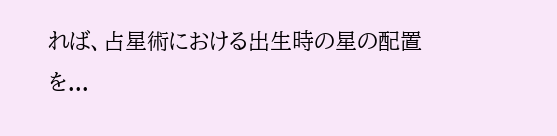れば、占星術における出生時の星の配置を...